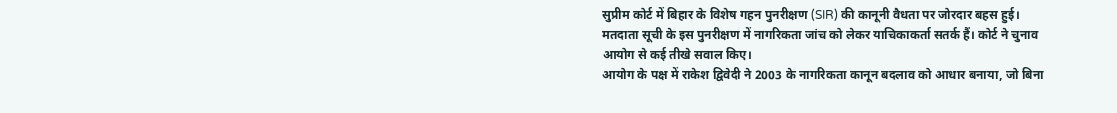सुप्रीम कोर्ट में बिहार के विशेष गहन पुनरीक्षण (SIR) की कानूनी वैधता पर जोरदार बहस हुई। मतदाता सूची के इस पुनरीक्षण में नागरिकता जांच को लेकर याचिकाकर्ता सतर्क हैं। कोर्ट ने चुनाव आयोग से कई तीखे सवाल किए।
आयोग के पक्ष में राकेश द्विवेदी ने 2003 के नागरिकता कानून बदलाव को आधार बनाया, जो बिना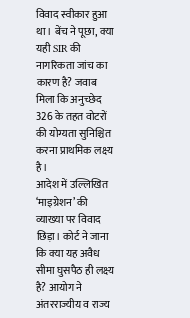विवाद स्वीकार हुआ था। बेंच ने पूछा, क्या यही SIR की नागरिकता जांच का कारण है? जवाब मिला कि अनुच्छेद 326 के तहत वोटरों की योग्यता सुनिश्चित करना प्राथमिक लक्ष्य है।
आदेश में उल्लिखित ‘माइग्रेशन’ की व्याख्या पर विवाद छिड़ा। कोर्ट ने जाना कि क्या यह अवैध सीमा घुसपैठ ही लक्ष्य है? आयोग ने अंतरराज्यीय व राज्य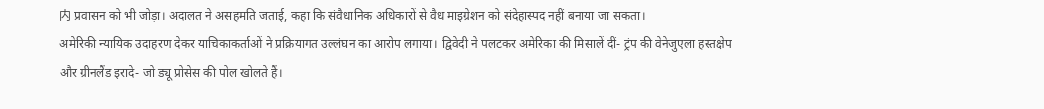内 प्रवासन को भी जोड़ा। अदालत ने असहमति जताई, कहा कि संवैधानिक अधिकारों से वैध माइग्रेशन को संदेहास्पद नहीं बनाया जा सकता।
अमेरिकी न्यायिक उदाहरण देकर याचिकाकर्ताओं ने प्रक्रियागत उल्लंघन का आरोप लगाया। द्विवेदी ने पलटकर अमेरिका की मिसालें दीं- ट्रंप की वेनेजुएला हस्तक्षेप और ग्रीनलैंड इरादे- जो ड्यू प्रोसेस की पोल खोलते हैं।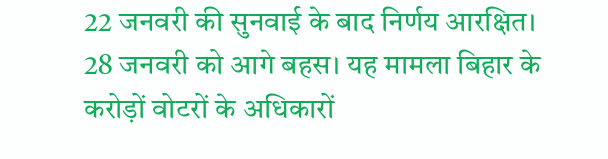22 जनवरी की सुनवाई के बाद निर्णय आरक्षित। 28 जनवरी को आगे बहस। यह मामला बिहार के करोड़ों वोटरों के अधिकारों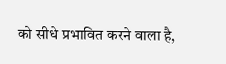को सीधे प्रभावित करने वाला है,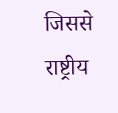जिससे राष्ट्रीय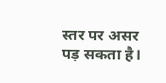स्तर पर असर पड़ सकता है।